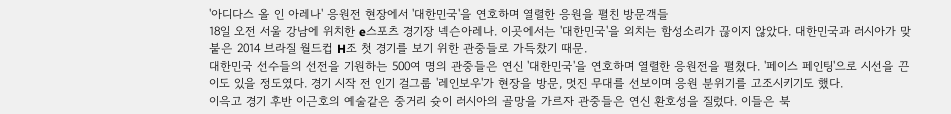'아디다스 올 인 아레나' 응원전 현장에서 '대한민국'을 연호하며 열렬한 응원을 펼친 방문객들
18일 오전 서울 강남에 위치한 e스포츠 경기장 넥슨아레나. 이곳에서는 '대한민국'을 외치는 함성소리가 끊이지 않았다. 대한민국과 러시아가 맞붙은 2014 브라질 월드컵 H조 첫 경기를 보기 위한 관중들로 가득찼기 때문.
대한민국 선수들의 선전을 기원하는 500여 명의 관중들은 연신 '대한민국'을 연호하며 열렬한 응원전을 펼쳤다. '페이스 페인팅'으로 시선을 끈 이도 있을 정도였다. 경기 시작 전 인기 걸그룹 '레인보우'가 현장을 방문, 멋진 무대를 선보이며 응원 분위기를 고조시키기도 했다.
이윽고 경기 후반 이근호의 예술같은 중거리 슛이 러시아의 골망을 가르자 관중들은 연신 환호성을 질렀다. 이들은 북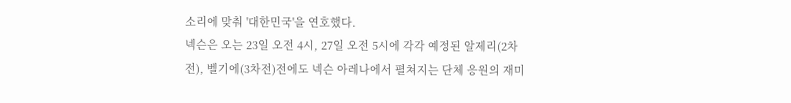소리에 맞춰 '대한민국'을 연호했다.
넥슨은 오는 23일 오전 4시, 27일 오전 5시에 각각 예정된 알제리(2차전), 벨기에(3차전)전에도 넥슨 아레나에서 펼쳐지는 단체 응원의 재미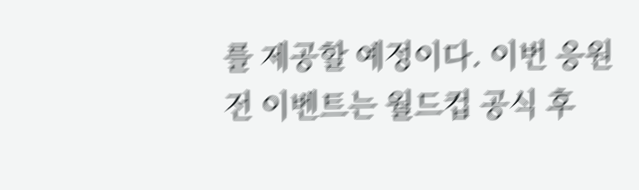를 제공할 예정이다. 이번 응원전 이벤트는 월드컵 공식 후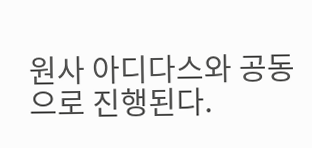원사 아디다스와 공동으로 진행된다.